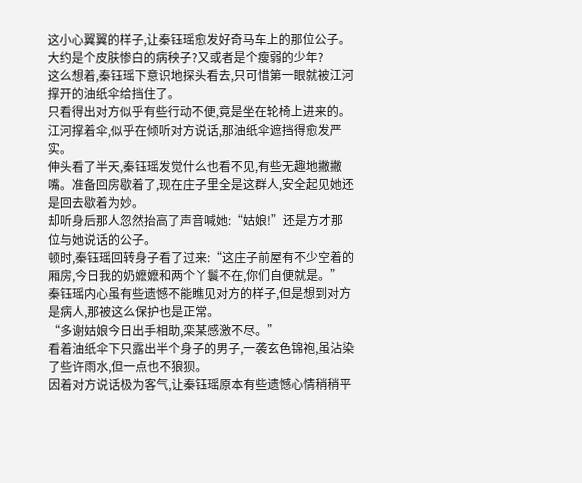这小心翼翼的样子,让秦钰瑶愈发好奇马车上的那位公子。大约是个皮肤惨白的病秧子?又或者是个瘦弱的少年?
这么想着,秦钰瑶下意识地探头看去,只可惜第一眼就被江河撑开的油纸伞给挡住了。
只看得出对方似乎有些行动不便,竟是坐在轮椅上进来的。江河撑着伞,似乎在倾听对方说话,那油纸伞遮挡得愈发严实。
伸头看了半天,秦钰瑶发觉什么也看不见,有些无趣地撇撇嘴。准备回房歇着了,现在庄子里全是这群人,安全起见她还是回去歇着为妙。
却听身后那人忽然抬高了声音喊她:“姑娘!”还是方才那位与她说话的公子。
顿时,秦钰瑶回转身子看了过来:“这庄子前屋有不少空着的厢房,今日我的奶嬷嬷和两个丫鬟不在,你们自便就是。”
秦钰瑶内心虽有些遗憾不能瞧见对方的样子,但是想到对方是病人,那被这么保护也是正常。
“多谢姑娘今日出手相助,栾某感激不尽。”
看着油纸伞下只露出半个身子的男子,一袭玄色锦袍,虽沾染了些许雨水,但一点也不狼狈。
因着对方说话极为客气,让秦钰瑶原本有些遗憾心情稍稍平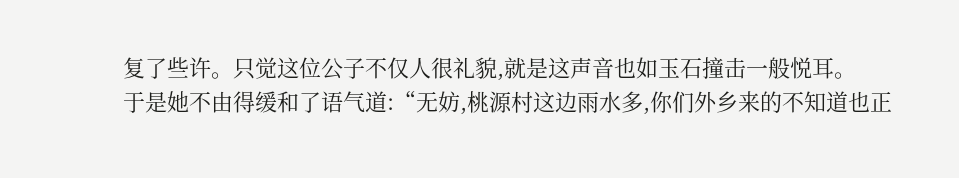复了些许。只觉这位公子不仅人很礼貌,就是这声音也如玉石撞击一般悦耳。
于是她不由得缓和了语气道:“无妨,桃源村这边雨水多,你们外乡来的不知道也正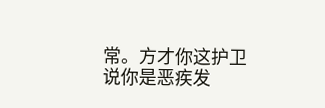常。方才你这护卫说你是恶疾发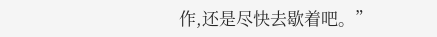作,还是尽快去歇着吧。”